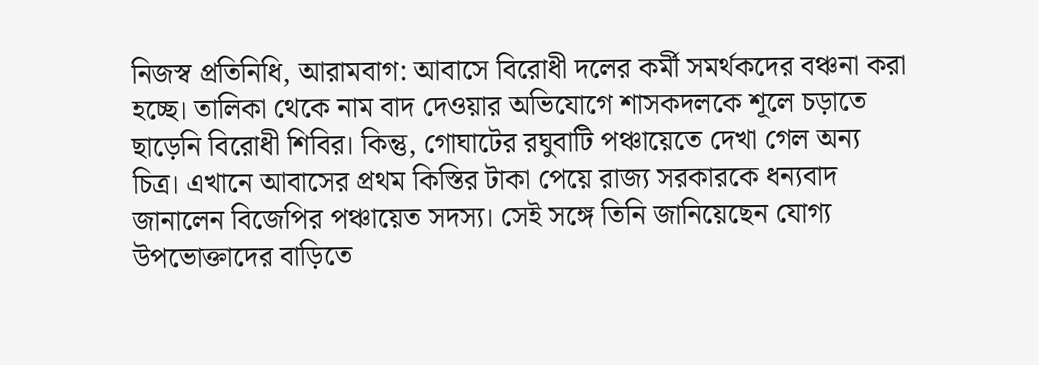নিজস্ব প্রতিনিধি, আরামবাগ: আবাসে বিরোধী দলের কর্মী সমর্থকদের বঞ্চনা করা হচ্ছে। তালিকা থেকে নাম বাদ দেওয়ার অভিযোগে শাসকদলকে শূলে চড়াতে ছাড়েনি বিরোধী শিবির। কিন্তু, গোঘাটের রঘুবাটি পঞ্চায়েতে দেখা গেল অন্য চিত্র। এখানে আবাসের প্রথম কিস্তির টাকা পেয়ে রাজ্য সরকারকে ধন্যবাদ জানালেন বিজেপির পঞ্চায়েত সদস্য। সেই সঙ্গে তিনি জানিয়েছেন যোগ্য উপভোক্তাদের বাড়িতে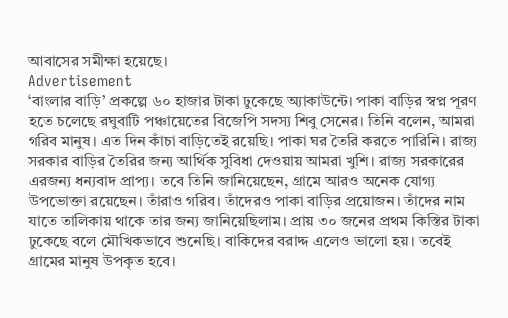আবাসের সমীক্ষা হয়েছে।
Advertisement
‘বাংলার বাড়ি’ প্রকল্পে ৬০ হাজার টাকা ঢুকেছে অ্যাকাউন্টে। পাকা বাড়ির স্বপ্ন পূরণ হতে চলেছে রঘুবাটি পঞ্চায়েতের বিজেপি সদস্য শিবু সেনের। তিনি বলেন, আমরা গরিব মানুষ। এত দিন কাঁচা বাড়িতেই রয়েছি। পাকা ঘর তৈরি করতে পারিনি। রাজ্য সরকার বাড়ির তৈরির জন্য আর্থিক সুবিধা দেওয়ায় আমরা খুশি। রাজ্য সরকারের এরজন্য ধন্যবাদ প্রাপ্য। তবে তিনি জানিয়েছেন, গ্রামে আরও অনেক যোগ্য উপভোক্তা রয়েছেন। তাঁরাও গরিব। তাঁদেরও পাকা বাড়ির প্রয়োজন। তাঁদের নাম যাতে তালিকায় থাকে তার জন্য জানিয়েছিলাম। প্রায় ৩০ জনের প্রথম কিস্তির টাকা ঢুকেছে বলে মৌখিকভাবে শুনেছি। বাকিদের বরাদ্দ এলেও ভালো হয়। তবেই গ্রামের মানুষ উপকৃত হবে।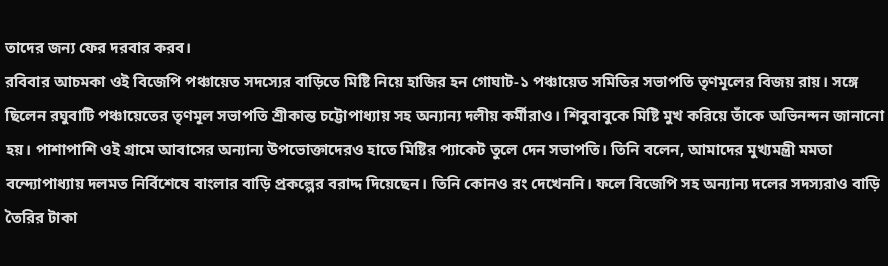তাদের জন্য ফের দরবার করব।
রবিবার আচমকা ওই বিজেপি পঞ্চায়েত সদস্যের বাড়িতে মিষ্টি নিয়ে হাজির হন গোঘাট-১ পঞ্চায়েত সমিতির সভাপতি তৃণমূলের বিজয় রায়। সঙ্গে ছিলেন রঘুবাটি পঞ্চায়েতের তৃণমূল সভাপতি শ্রীকান্ত চট্টোপাধ্যায় সহ অন্যান্য দলীয় কর্মীরাও। শিবুবাবুকে মিষ্টি মুখ করিয়ে তাঁকে অভিনন্দন জানানো হয়। পাশাপাশি ওই গ্রামে আবাসের অন্যান্য উপভোক্তাদেরও হাতে মিষ্টির প্যাকেট তুলে দেন সভাপতি। তিনি বলেন, আমাদের মুখ্যমন্ত্রী মমতা বন্দ্যোপাধ্যায় দলমত নির্বিশেষে বাংলার বাড়ি প্রকল্পের বরাদ্দ দিয়েছেন। তিনি কোনও রং দেখেননি। ফলে বিজেপি সহ অন্যান্য দলের সদস্যরাও বাড়ি তৈরির টাকা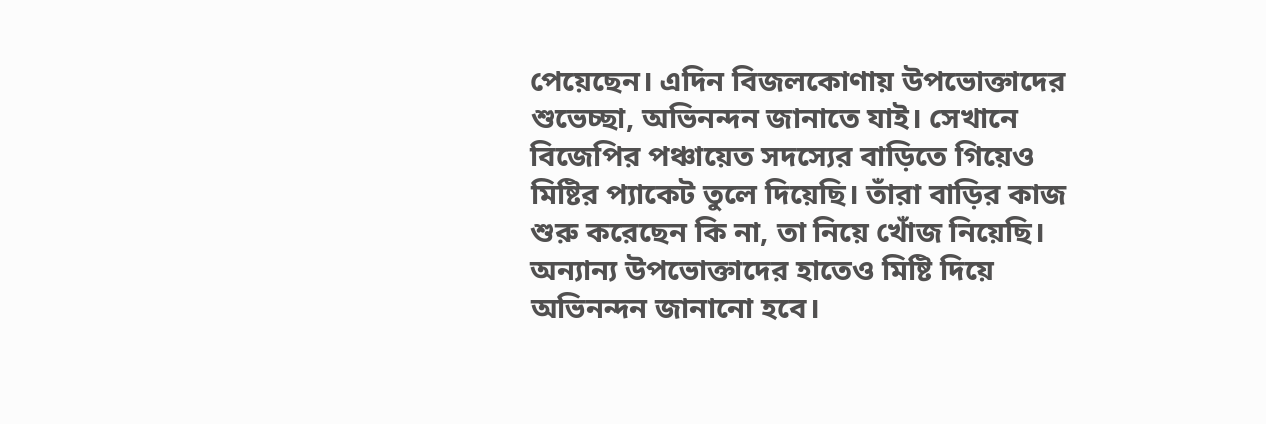পেয়েছেন। এদিন বিজলকোণায় উপভোক্তাদের শুভেচ্ছা, অভিনন্দন জানাতে যাই। সেখানে বিজেপির পঞ্চায়েত সদস্যের বাড়িতে গিয়েও মিষ্টির প্যাকেট তুলে দিয়েছি। তাঁরা বাড়ির কাজ শুরু করেছেন কি না, তা নিয়ে খোঁজ নিয়েছি। অন্যান্য উপভোক্তাদের হাতেও মিষ্টি দিয়ে অভিনন্দন জানানো হবে।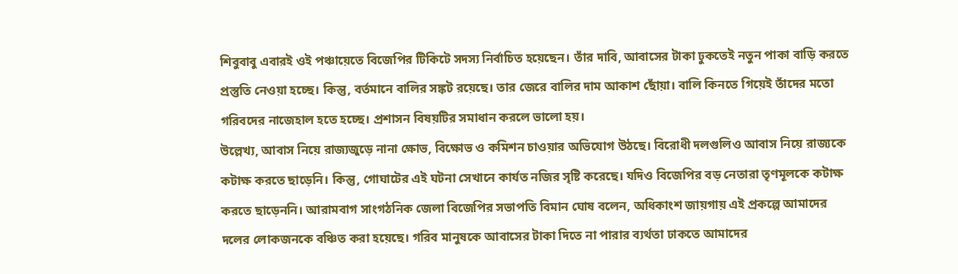শিবুবাবু এবারই ওই পঞ্চায়েতে বিজেপির টিকিটে সদস্য নির্বাচিত হয়েছেন। তাঁর দাবি, আবাসের টাকা ঢুকতেই নতুন পাকা বাড়ি করতে প্রস্তুতি নেওয়া হচ্ছে। কিন্তু, বর্তমানে বালির সঙ্কট রয়েছে। তার জেরে বালির দাম আকাশ ছোঁয়া। বালি কিনতে গিয়েই তাঁদের মতো গরিবদের নাজেহাল হতে হচ্ছে। প্রশাসন বিষয়টির সমাধান করলে ভালো হয়।
উল্লেখ্য, আবাস নিয়ে রাজ্যজুড়ে নানা ক্ষোভ, বিক্ষোভ ও কমিশন চাওয়ার অভিযোগ উঠছে। বিরোধী দলগুলিও আবাস নিয়ে রাজ্যকে কটাক্ষ করতে ছাড়েনি। কিন্তু, গোঘাটের এই ঘটনা সেখানে কার্যত নজির সৃষ্টি করেছে। যদিও বিজেপির বড় নেতারা তৃণমূলকে কটাক্ষ করতে ছাড়েননি। আরামবাগ সাংগঠনিক জেলা বিজেপির সভাপতি বিমান ঘোষ বলেন, অধিকাংশ জায়গায় এই প্রকল্পে আমাদের দলের লোকজনকে বঞ্চিত করা হয়েছে। গরিব মানুষকে আবাসের টাকা দিতে না পারার ব্যর্থতা ঢাকতে আমাদের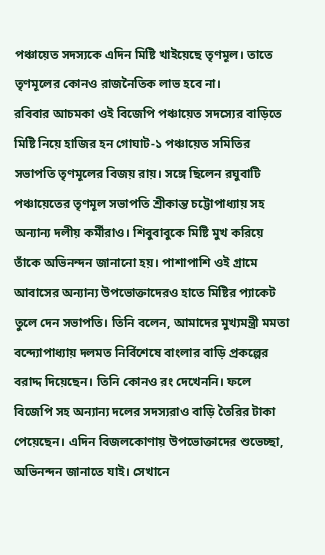পঞ্চায়েত সদস্যকে এদিন মিষ্টি খাইয়েছে তৃণমূল। তাতে তৃণমূলের কোনও রাজনৈতিক লাভ হবে না।
রবিবার আচমকা ওই বিজেপি পঞ্চায়েত সদস্যের বাড়িতে মিষ্টি নিয়ে হাজির হন গোঘাট-১ পঞ্চায়েত সমিতির সভাপতি তৃণমূলের বিজয় রায়। সঙ্গে ছিলেন রঘুবাটি পঞ্চায়েতের তৃণমূল সভাপতি শ্রীকান্ত চট্টোপাধ্যায় সহ অন্যান্য দলীয় কর্মীরাও। শিবুবাবুকে মিষ্টি মুখ করিয়ে তাঁকে অভিনন্দন জানানো হয়। পাশাপাশি ওই গ্রামে আবাসের অন্যান্য উপভোক্তাদেরও হাতে মিষ্টির প্যাকেট তুলে দেন সভাপতি। তিনি বলেন, আমাদের মুখ্যমন্ত্রী মমতা বন্দ্যোপাধ্যায় দলমত নির্বিশেষে বাংলার বাড়ি প্রকল্পের বরাদ্দ দিয়েছেন। তিনি কোনও রং দেখেননি। ফলে বিজেপি সহ অন্যান্য দলের সদস্যরাও বাড়ি তৈরির টাকা পেয়েছেন। এদিন বিজলকোণায় উপভোক্তাদের শুভেচ্ছা, অভিনন্দন জানাতে যাই। সেখানে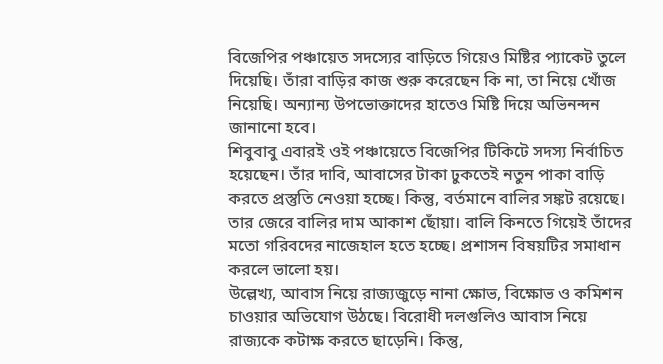বিজেপির পঞ্চায়েত সদস্যের বাড়িতে গিয়েও মিষ্টির প্যাকেট তুলে দিয়েছি। তাঁরা বাড়ির কাজ শুরু করেছেন কি না, তা নিয়ে খোঁজ নিয়েছি। অন্যান্য উপভোক্তাদের হাতেও মিষ্টি দিয়ে অভিনন্দন জানানো হবে।
শিবুবাবু এবারই ওই পঞ্চায়েতে বিজেপির টিকিটে সদস্য নির্বাচিত হয়েছেন। তাঁর দাবি, আবাসের টাকা ঢুকতেই নতুন পাকা বাড়ি করতে প্রস্তুতি নেওয়া হচ্ছে। কিন্তু, বর্তমানে বালির সঙ্কট রয়েছে। তার জেরে বালির দাম আকাশ ছোঁয়া। বালি কিনতে গিয়েই তাঁদের মতো গরিবদের নাজেহাল হতে হচ্ছে। প্রশাসন বিষয়টির সমাধান করলে ভালো হয়।
উল্লেখ্য, আবাস নিয়ে রাজ্যজুড়ে নানা ক্ষোভ, বিক্ষোভ ও কমিশন চাওয়ার অভিযোগ উঠছে। বিরোধী দলগুলিও আবাস নিয়ে রাজ্যকে কটাক্ষ করতে ছাড়েনি। কিন্তু,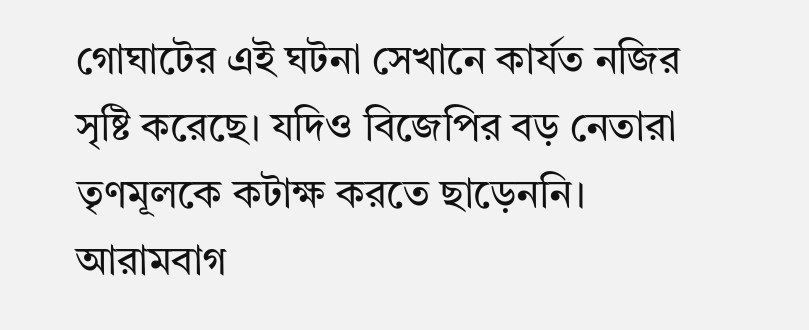গোঘাটের এই ঘটনা সেখানে কার্যত নজির সৃষ্টি করেছে। যদিও বিজেপির বড় নেতারা তৃণমূলকে কটাক্ষ করতে ছাড়েননি। আরামবাগ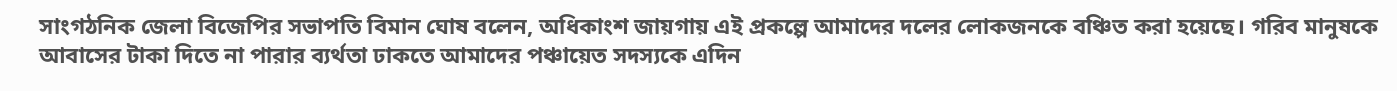সাংগঠনিক জেলা বিজেপির সভাপতি বিমান ঘোষ বলেন, অধিকাংশ জায়গায় এই প্রকল্পে আমাদের দলের লোকজনকে বঞ্চিত করা হয়েছে। গরিব মানুষকে আবাসের টাকা দিতে না পারার ব্যর্থতা ঢাকতে আমাদের পঞ্চায়েত সদস্যকে এদিন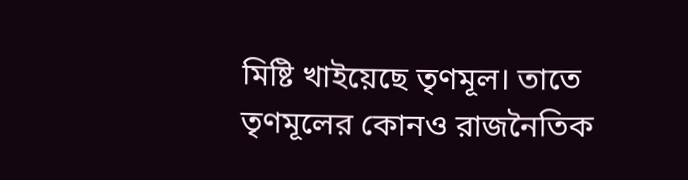মিষ্টি খাইয়েছে তৃণমূল। তাতে তৃণমূলের কোনও রাজনৈতিক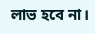লাভ হবে না।